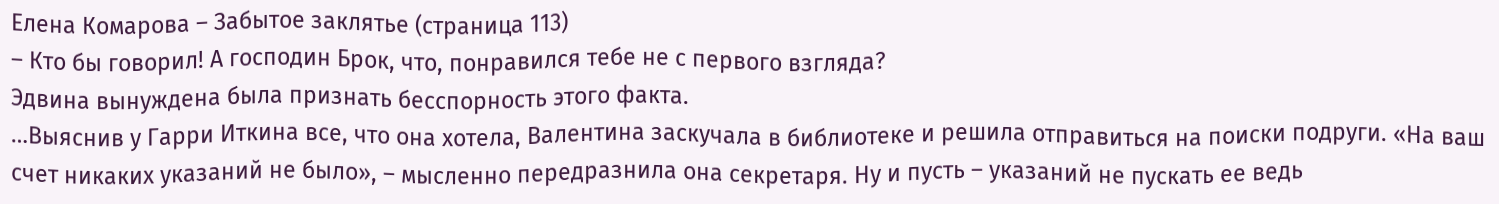Елена Комарова – Забытое заклятье (страница 113)
– Кто бы говорил! А господин Брок, что, понравился тебе не с первого взгляда?
Эдвина вынуждена была признать бесспорность этого факта.
…Выяснив у Гарри Иткина все, что она хотела, Валентина заскучала в библиотеке и решила отправиться на поиски подруги. «На ваш счет никаких указаний не было», – мысленно передразнила она секретаря. Ну и пусть – указаний не пускать ее ведь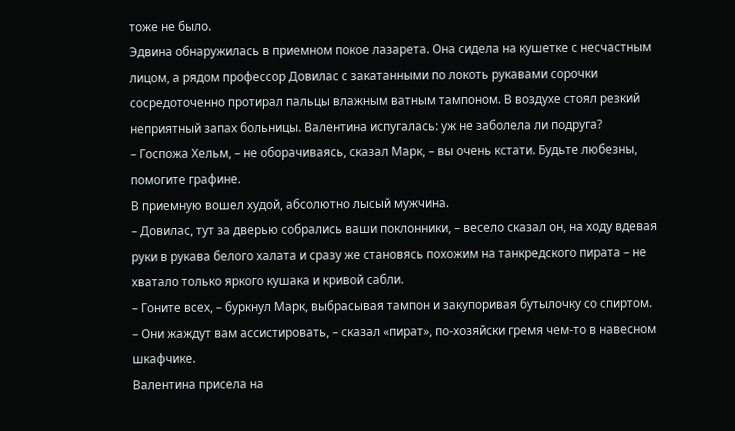тоже не было.
Эдвина обнаружилась в приемном покое лазарета. Она сидела на кушетке с несчастным лицом, а рядом профессор Довилас с закатанными по локоть рукавами сорочки сосредоточенно протирал пальцы влажным ватным тампоном. В воздухе стоял резкий неприятный запах больницы. Валентина испугалась: уж не заболела ли подруга?
– Госпожа Хельм, – не оборачиваясь, сказал Марк, – вы очень кстати. Будьте любезны, помогите графине.
В приемную вошел худой, абсолютно лысый мужчина.
– Довилас, тут за дверью собрались ваши поклонники, – весело сказал он, на ходу вдевая руки в рукава белого халата и сразу же становясь похожим на танкредского пирата – не хватало только яркого кушака и кривой сабли.
– Гоните всех, – буркнул Марк, выбрасывая тампон и закупоривая бутылочку со спиртом.
– Они жаждут вам ассистировать, – сказал «пират», по-хозяйски гремя чем-то в навесном шкафчике.
Валентина присела на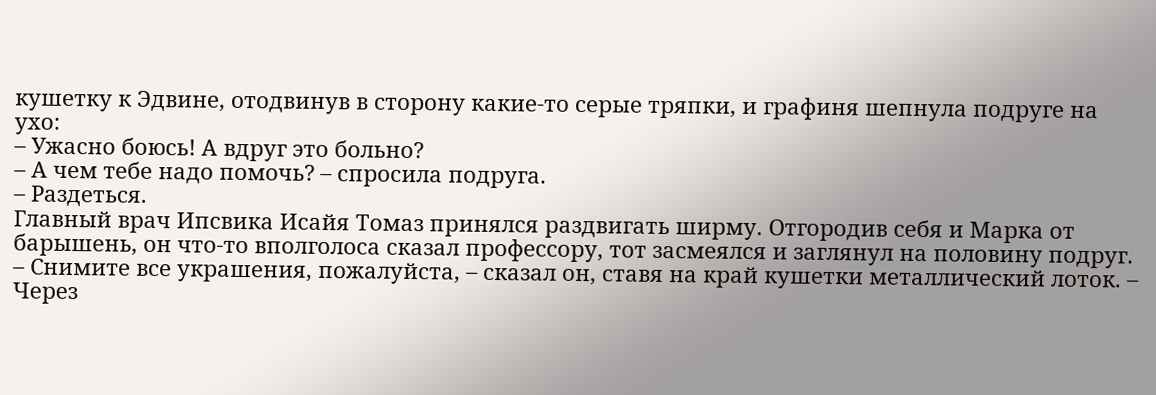кушетку к Эдвине, отодвинув в сторону какие-то серые тряпки, и графиня шепнула подруге на ухо:
– Ужасно боюсь! А вдруг это больно?
– А чем тебе надо помочь? – спросила подруга.
– Раздеться.
Главный врач Ипсвика Исайя Томаз принялся раздвигать ширму. Отгородив себя и Марка от барышень, он что-то вполголоса сказал профессору, тот засмеялся и заглянул на половину подруг.
– Снимите все украшения, пожалуйста, – сказал он, ставя на край кушетки металлический лоток. – Через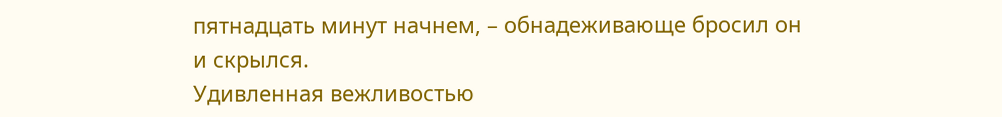пятнадцать минут начнем, – обнадеживающе бросил он и скрылся.
Удивленная вежливостью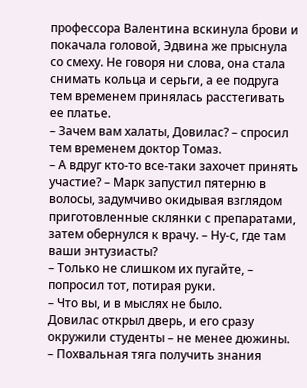профессора Валентина вскинула брови и покачала головой, Эдвина же прыснула со смеху. Не говоря ни слова, она стала снимать кольца и серьги, а ее подруга тем временем принялась расстегивать ее платье.
– Зачем вам халаты, Довилас? – спросил тем временем доктор Томаз.
– А вдруг кто-то все-таки захочет принять участие? – Марк запустил пятерню в волосы, задумчиво окидывая взглядом приготовленные склянки с препаратами, затем обернулся к врачу. – Ну-с, где там ваши энтузиасты?
– Только не слишком их пугайте, – попросил тот, потирая руки.
– Что вы, и в мыслях не было.
Довилас открыл дверь, и его сразу окружили студенты – не менее дюжины.
– Похвальная тяга получить знания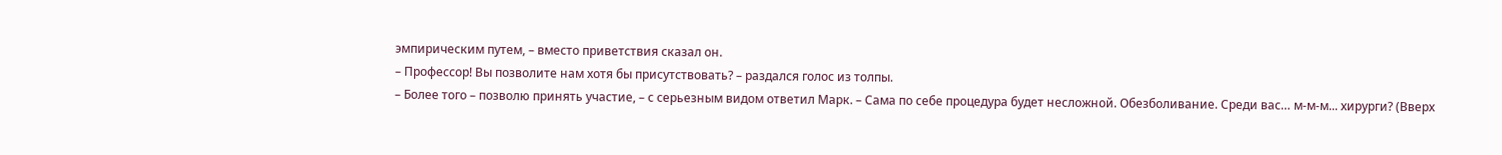эмпирическим путем, – вместо приветствия сказал он.
– Профессор! Вы позволите нам хотя бы присутствовать? – раздался голос из толпы.
– Более того – позволю принять участие, – с серьезным видом ответил Марк. – Сама по себе процедура будет несложной. Обезболивание. Среди вас… м-м-м... хирурги? (Вверх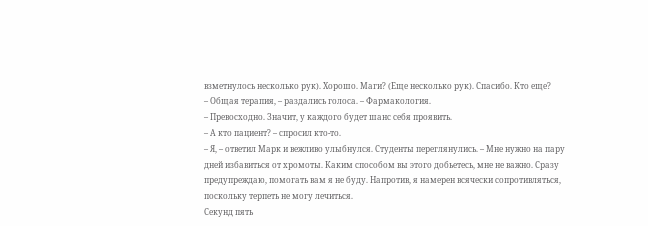взметнулось несколько рук). Хорошо. Маги? (Еще несколько рук). Спасибо. Кто еще?
– Общая терапия, – раздались голоса. – Фармакология.
– Превосходно. Значит, у каждого будет шанс себя проявить.
– А кто пациент? – спросил кто-то.
– Я, – ответил Марк и вежливо улыбнулся. Студенты переглянулись. – Мне нужно на пару дней избавиться от хромоты. Каким способом вы этого добьетесь, мне не важно. Сразу предупреждаю, помогать вам я не буду. Напротив, я намерен всячески сопротивляться, поскольку терпеть не могу лечиться.
Секунд пять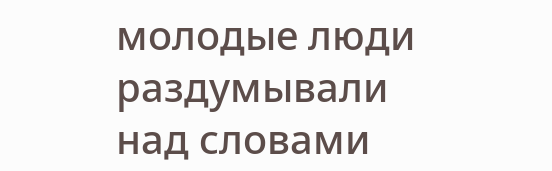молодые люди раздумывали над словами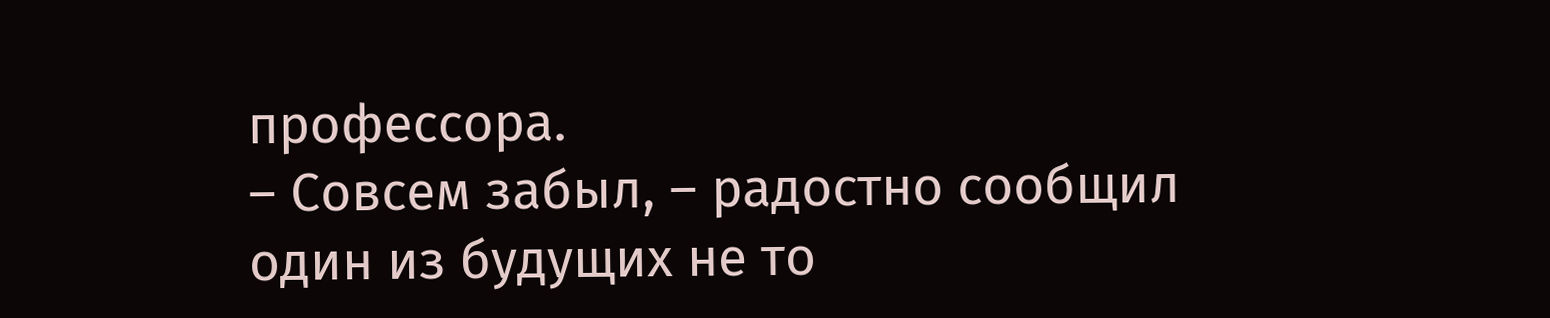профессора.
– Совсем забыл, – радостно сообщил один из будущих не то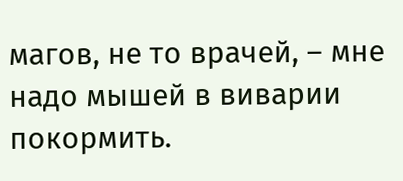магов, не то врачей, – мне надо мышей в виварии покормить.